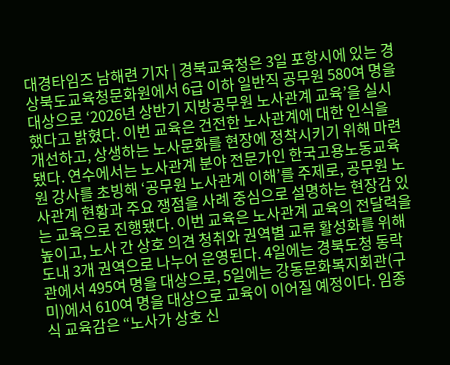대경타임즈 남해련 기자 | 경북교육청은 3일 포항시에 있는 경상북도교육청문화원에서 6급 이하 일반직 공무원 580여 명을 대상으로 ‘2026년 상반기 지방공무원 노사관계 교육’을 실시했다고 밝혔다. 이번 교육은 건전한 노사관계에 대한 인식을 개선하고, 상생하는 노사문화를 현장에 정착시키기 위해 마련됐다. 연수에서는 노사관계 분야 전문가인 한국고용노동교육원 강사를 초빙해 ‘공무원 노사관계 이해’를 주제로, 공무원 노사관계 현황과 주요 쟁점을 사례 중심으로 설명하는 현장감 있는 교육으로 진행됐다. 이번 교육은 노사관계 교육의 전달력을 높이고, 노사 간 상호 의견 청취와 권역별 교류 활성화를 위해 도내 3개 권역으로 나누어 운영된다. 4일에는 경북도청 동락관에서 495여 명을 대상으로, 5일에는 강동문화복지회관(구미)에서 610여 명을 대상으로 교육이 이어질 예정이다. 임종식 교육감은 “노사가 상호 신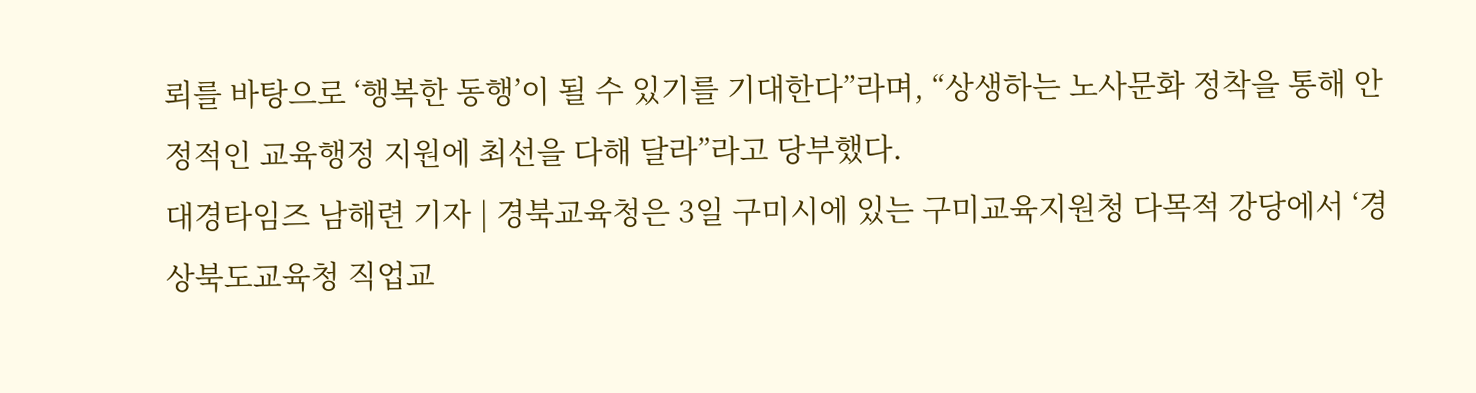뢰를 바탕으로 ‘행복한 동행’이 될 수 있기를 기대한다”라며, “상생하는 노사문화 정착을 통해 안정적인 교육행정 지원에 최선을 다해 달라”라고 당부했다.
대경타임즈 남해련 기자 | 경북교육청은 3일 구미시에 있는 구미교육지원청 다목적 강당에서 ‘경상북도교육청 직업교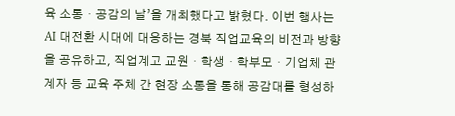육 소통・공감의 날’을 개최했다고 밝혔다. 이번 행사는 AI 대전환 시대에 대응하는 경북 직업교육의 비전과 방향을 공유하고, 직업계고 교원・학생・학부모・기업체 관계자 등 교육 주체 간 현장 소통을 통해 공감대를 형성하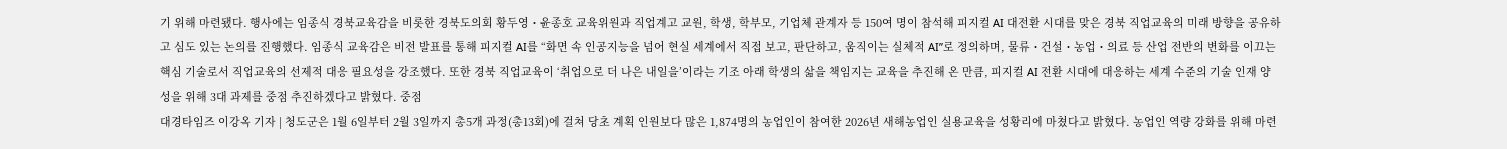기 위해 마련됐다. 행사에는 임종식 경북교육감을 비롯한 경북도의회 황두영・윤종호 교육위원과 직업계고 교원, 학생, 학부모, 기업체 관계자 등 150여 명이 참석해 피지컬 AI 대전환 시대를 맞은 경북 직업교육의 미래 방향을 공유하고 심도 있는 논의를 진행했다. 임종식 교육감은 비전 발표를 통해 피지컬 AI를 “화면 속 인공지능을 넘어 현실 세계에서 직접 보고, 판단하고, 움직이는 실체적 AI”로 정의하며, 물류・건설・농업・의료 등 산업 전반의 변화를 이끄는 핵심 기술로서 직업교육의 선제적 대응 필요성을 강조했다. 또한 경북 직업교육이 ‘취업으로 더 나은 내일을’이라는 기조 아래 학생의 삶을 책임지는 교육을 추진해 온 만큼, 피지컬 AI 전환 시대에 대응하는 세계 수준의 기술 인재 양성을 위해 3대 과제를 중점 추진하겠다고 밝혔다. 중점
대경타임즈 이강옥 기자 | 청도군은 1월 6일부터 2월 3일까지 총5개 과정(총13회)에 걸쳐 당초 계획 인원보다 많은 1,874명의 농업인이 참여한 2026년 새해농업인 실용교육을 성황리에 마쳤다고 밝혔다. 농업인 역량 강화를 위해 마련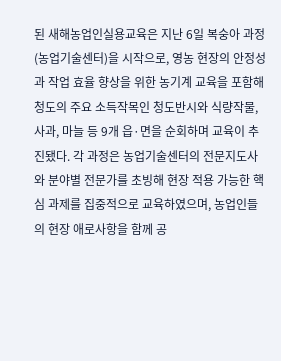된 새해농업인실용교육은 지난 6일 복숭아 과정(농업기술센터)을 시작으로, 영농 현장의 안정성과 작업 효율 향상을 위한 농기계 교육을 포함해 청도의 주요 소득작목인 청도반시와 식량작물, 사과, 마늘 등 9개 읍·면을 순회하며 교육이 추진됐다. 각 과정은 농업기술센터의 전문지도사와 분야별 전문가를 초빙해 현장 적용 가능한 핵심 과제를 집중적으로 교육하였으며, 농업인들의 현장 애로사항을 함께 공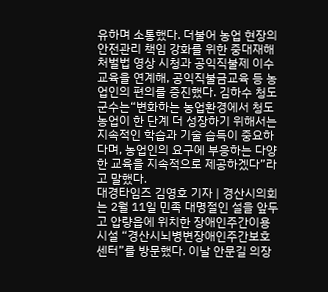유하며 소통했다. 더불어 농업 현장의 안전관리 책임 강화를 위한 중대재해처벌법 영상 시청과 공익직불제 이수교육을 연계해, 공익직불금교육 등 농업인의 편의를 증진했다. 김하수 청도군수는“변화하는 농업환경에서 청도 농업이 한 단계 더 성장하기 위해서는 지속적인 학습과 기술 습득이 중요하다며, 농업인의 요구에 부응하는 다양한 교육을 지속적으로 제공하겠다”라고 말했다.
대경타임즈 김영호 기자 | 경산시의회는 2월 11일 민족 대명절인 설을 앞두고 압량읍에 위치한 장애인주간이용시설 “경산시뇌병변장애인주간보호센터”를 방문했다. 이날 안문길 의장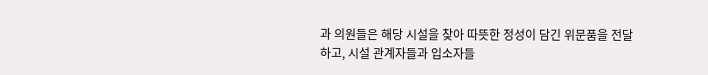과 의원들은 해당 시설을 찾아 따뜻한 정성이 담긴 위문품을 전달하고, 시설 관계자들과 입소자들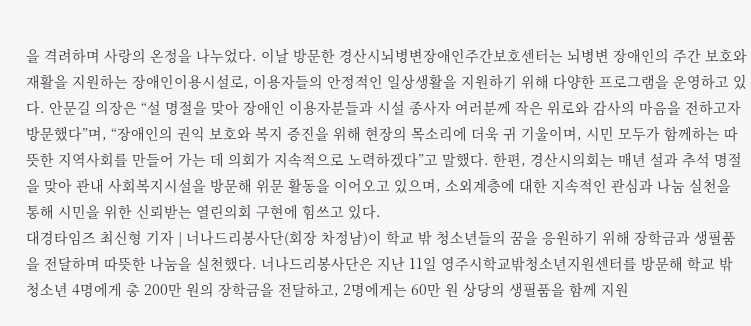을 격려하며 사랑의 온정을 나누었다. 이날 방문한 경산시뇌병변장애인주간보호센터는 뇌병변 장애인의 주간 보호와 재활을 지원하는 장애인이용시설로, 이용자들의 안정적인 일상생활을 지원하기 위해 다양한 프로그램을 운영하고 있다. 안문길 의장은 “설 명절을 맞아 장애인 이용자분들과 시설 종사자 여러분께 작은 위로와 감사의 마음을 전하고자 방문했다”며, “장애인의 권익 보호와 복지 증진을 위해 현장의 목소리에 더욱 귀 기울이며, 시민 모두가 함께하는 따뜻한 지역사회를 만들어 가는 데 의회가 지속적으로 노력하겠다”고 말했다. 한편, 경산시의회는 매년 설과 추석 명절을 맞아 관내 사회복지시설을 방문해 위문 활동을 이어오고 있으며, 소외계층에 대한 지속적인 관심과 나눔 실천을 통해 시민을 위한 신뢰받는 열린의회 구현에 힘쓰고 있다.
대경타임즈 최신형 기자 | 너나드리봉사단(회장 차정남)이 학교 밖 청소년들의 꿈을 응원하기 위해 장학금과 생필품을 전달하며 따뜻한 나눔을 실천했다. 너나드리봉사단은 지난 11일 영주시학교밖청소년지원센터를 방문해 학교 밖 청소년 4명에게 총 200만 원의 장학금을 전달하고, 2명에게는 60만 원 상당의 생필품을 함께 지원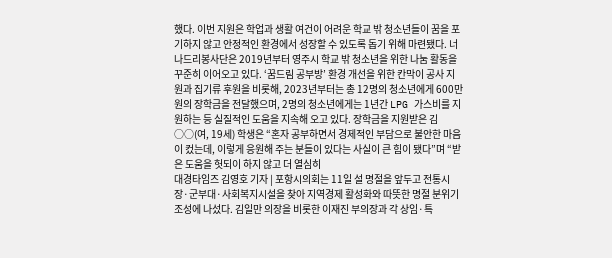했다. 이번 지원은 학업과 생활 여건이 어려운 학교 밖 청소년들이 꿈을 포기하지 않고 안정적인 환경에서 성장할 수 있도록 돕기 위해 마련됐다. 너나드리봉사단은 2019년부터 영주시 학교 밖 청소년을 위한 나눔 활동을 꾸준히 이어오고 있다. ‘꿈드림 공부방’ 환경 개선을 위한 칸막이 공사 지원과 집기류 후원을 비롯해, 2023년부터는 총 12명의 청소년에게 600만 원의 장학금을 전달했으며, 2명의 청소년에게는 1년간 LPG 가스비를 지원하는 등 실질적인 도움을 지속해 오고 있다. 장학금을 지원받은 김○○(여, 19세) 학생은 “혼자 공부하면서 경제적인 부담으로 불안한 마음이 컸는데, 이렇게 응원해 주는 분들이 있다는 사실이 큰 힘이 됐다”며 “받은 도움을 헛되이 하지 않고 더 열심히
대경타임즈 김영호 기자 | 포항시의회는 11일 설 명절을 앞두고 전통시장·군부대·사회복지시설을 찾아 지역경제 활성화와 따뜻한 명절 분위기 조성에 나섰다. 김일만 의장을 비롯한 이재진 부의장과 각 상임·특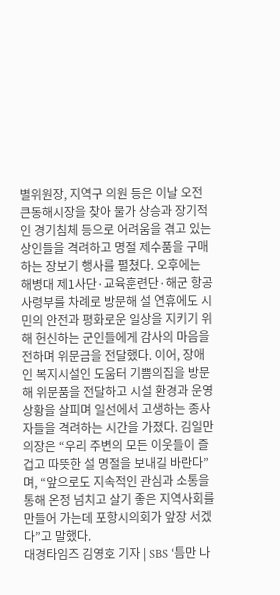별위원장, 지역구 의원 등은 이날 오전 큰동해시장을 찾아 물가 상승과 장기적인 경기침체 등으로 어려움을 겪고 있는 상인들을 격려하고 명절 제수품을 구매하는 장보기 행사를 펼쳤다. 오후에는 해병대 제1사단·교육훈련단·해군 항공사령부를 차례로 방문해 설 연휴에도 시민의 안전과 평화로운 일상을 지키기 위해 헌신하는 군인들에게 감사의 마음을 전하며 위문금을 전달했다. 이어, 장애인 복지시설인 도움터 기쁨의집을 방문해 위문품을 전달하고 시설 환경과 운영 상황을 살피며 일선에서 고생하는 종사자들을 격려하는 시간을 가졌다. 김일만 의장은 “우리 주변의 모든 이웃들이 즐겁고 따뜻한 설 명절을 보내길 바란다”며, “앞으로도 지속적인 관심과 소통을 통해 온정 넘치고 살기 좋은 지역사회를 만들어 가는데 포항시의회가 앞장 서겠다”고 말했다.
대경타임즈 김영호 기자 | SBS ‘틈만 나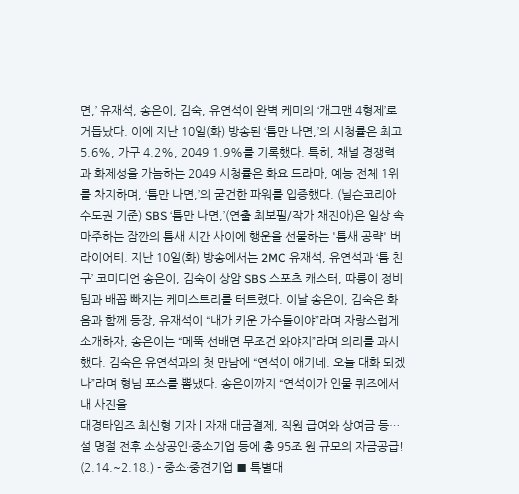면,’ 유재석, 송은이, 김숙, 유연석이 완벽 케미의 ‘개그맨 4형제’로 거듭났다. 이에 지난 10일(화) 방송된 ‘틈만 나면,’의 시청률은 최고 5.6%, 가구 4.2%, 2049 1.9%를 기록했다. 특히, 채널 경쟁력과 화제성을 가늠하는 2049 시청률은 화요 드라마, 예능 전체 1위를 차지하며, ‘틈만 나면,’의 굳건한 파워를 입증했다. (닐슨코리아 수도권 기준) SBS ‘틈만 나면,’(연출 최보필/작가 채진아)은 일상 속 마주하는 잠깐의 틈새 시간 사이에 행운을 선물하는 '틈새 공략' 버라이어티. 지난 10일(화) 방송에서는 2MC 유재석, 유연석과 ‘틈 친구’ 코미디언 송은이, 김숙이 상암 SBS 스포츠 캐스터, 따릉이 정비팀과 배꼽 빠지는 케미스트리를 터트렸다. 이날 송은이, 김숙은 화음과 함께 등장, 유재석이 “내가 키운 가수들이야”라며 자랑스럽게 소개하자, 송은이는 “메뚝 선배면 무조건 와야지”라며 의리를 과시했다. 김숙은 유연석과의 첫 만남에 “연석이 애기네. 오늘 대화 되겠나”라며 형님 포스를 뽐냈다. 송은이까지 “연석이가 인물 퀴즈에서 내 사진을
대경타임즈 최신형 기자 | 자재 대금결제, 직원 급여와 상여금 등… 설 명절 전후 소상공인·중소기업 등에 총 95조 원 규모의 자금공급! (2.14.~2.18.) - 중소·중견기업 ■ 특별대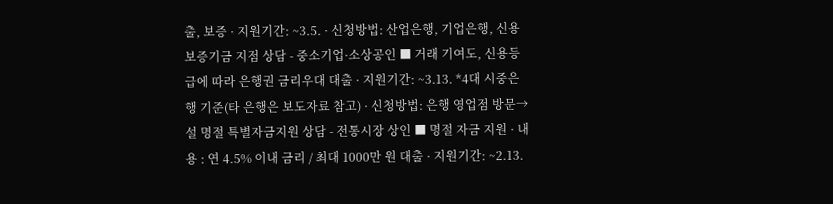출, 보증 · 지원기간: ~3.5. · 신청방법: 산업은행, 기업은행, 신용보증기금 지점 상담 - 중소기업·소상공인 ■ 거래 기여도, 신용등급에 따라 은행권 금리우대 대출 · 지원기간: ~3.13. *4대 시중은행 기준(타 은행은 보도자료 참고) · 신청방법: 은행 영업점 방문→설 명절 특별자금지원 상담 - 전통시장 상인 ■ 명절 자금 지원 · 내용 : 연 4.5% 이내 금리 / 최대 1000만 원 대출 · 지원기간: ~2.13.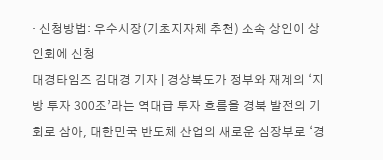· 신청방법: 우수시장(기초지자체 추천) 소속 상인이 상인회에 신청
대경타임즈 김대경 기자 | 경상북도가 정부와 재계의 ‘지방 투자 300조’라는 역대급 투자 흐름을 경북 발전의 기회로 삼아, 대한민국 반도체 산업의 새로운 심장부로 ‘경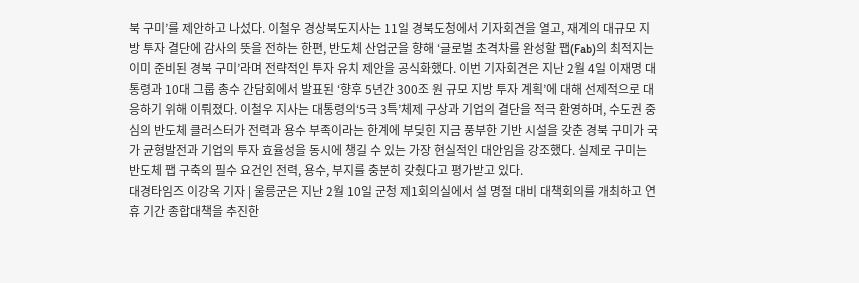북 구미’를 제안하고 나섰다. 이철우 경상북도지사는 11일 경북도청에서 기자회견을 열고, 재계의 대규모 지방 투자 결단에 감사의 뜻을 전하는 한편, 반도체 산업군을 향해 ‘글로벌 초격차를 완성할 팹(Fab)의 최적지는 이미 준비된 경북 구미’라며 전략적인 투자 유치 제안을 공식화했다. 이번 기자회견은 지난 2월 4일 이재명 대통령과 10대 그룹 총수 간담회에서 발표된 ‘향후 5년간 300조 원 규모 지방 투자 계획’에 대해 선제적으로 대응하기 위해 이뤄졌다. 이철우 지사는 대통령의‘5극 3특’체제 구상과 기업의 결단을 적극 환영하며, 수도권 중심의 반도체 클러스터가 전력과 용수 부족이라는 한계에 부딪힌 지금 풍부한 기반 시설을 갖춘 경북 구미가 국가 균형발전과 기업의 투자 효율성을 동시에 챙길 수 있는 가장 현실적인 대안임을 강조했다. 실제로 구미는 반도체 팹 구축의 필수 요건인 전력, 용수, 부지를 충분히 갖췄다고 평가받고 있다.
대경타임즈 이강옥 기자 | 울릉군은 지난 2월 10일 군청 제1회의실에서 설 명절 대비 대책회의를 개최하고 연휴 기간 종합대책을 추진한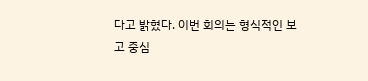다고 밝혔다. 이번 회의는 형식적인 보고 중심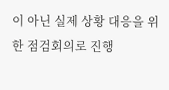이 아닌 실제 상황 대응을 위한 점검회의로 진행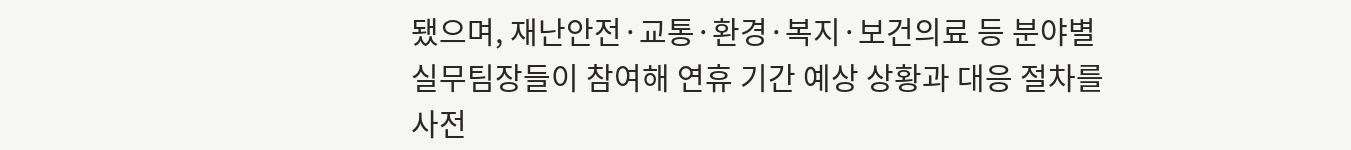됐으며, 재난안전·교통·환경·복지·보건의료 등 분야별 실무팀장들이 참여해 연휴 기간 예상 상황과 대응 절차를 사전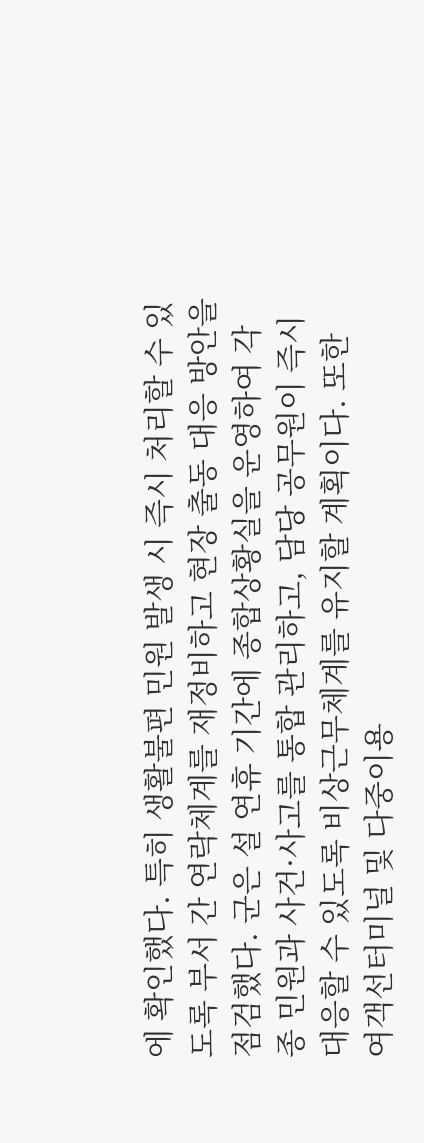에 확인했다. 특히 생활불편 민원 발생 시 즉시 처리할 수 있도록 부서 간 연락체계를 재정비하고 현장 출동 대응 방안을 점검했다. 군은 설 연휴 기간에 종합상황실을 운영하여 각종 민원과 사건·사고를 통합 관리하고, 담당 공무원이 즉시 대응할 수 있도록 비상근무체계를 유지할 계획이다. 또한 여객선터미널 및 다중이용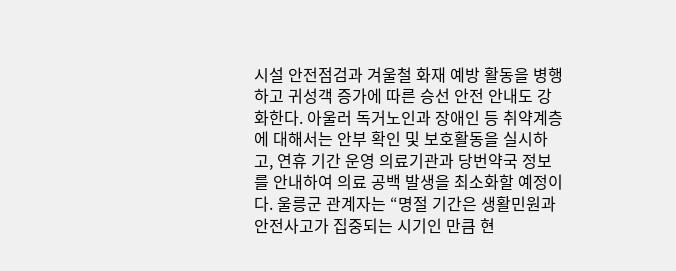시설 안전점검과 겨울철 화재 예방 활동을 병행하고 귀성객 증가에 따른 승선 안전 안내도 강화한다. 아울러 독거노인과 장애인 등 취약계층에 대해서는 안부 확인 및 보호활동을 실시하고, 연휴 기간 운영 의료기관과 당번약국 정보를 안내하여 의료 공백 발생을 최소화할 예정이다. 울릉군 관계자는 “명절 기간은 생활민원과 안전사고가 집중되는 시기인 만큼 현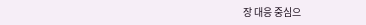장 대응 중심으